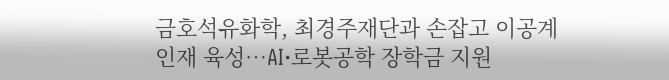금호석유화학, 최경주재단과 손잡고 이공계 인재 육성…AI·로봇공학 장학금 지원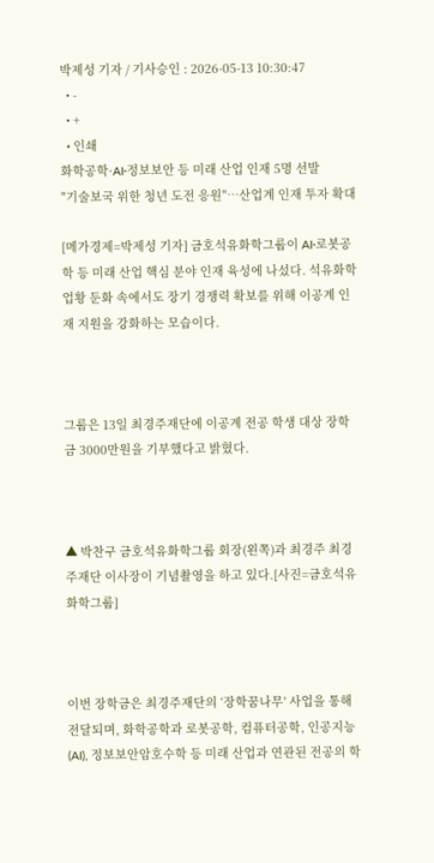박제성 기자 / 기사승인 : 2026-05-13 10:30:47
  • -
  • +
  • 인쇄
화학공학·AI·정보보안 등 미래 산업 인재 5명 선발
"기술보국 위한 청년 도전 응원"…산업계 인재 투자 확대

[메가경제=박제성 기자] 금호석유화학그룹이 AI·로봇공학 등 미래 산업 핵심 분야 인재 육성에 나섰다. 석유화학 업황 둔화 속에서도 장기 경쟁력 확보를 위해 이공계 인재 지원을 강화하는 모습이다.



그룹은 13일 최경주재단에 이공계 전공 학생 대상 장학금 3000만원을 기부했다고 밝혔다.



▲ 박찬구 금호석유화학그룹 회장(왼쪽)과 최경주 최경주재단 이사장이 기념촬영을 하고 있다.[사진=금호석유화학그룹]



이번 장학금은 최경주재단의 ‘장학꿈나무’ 사업을 통해 전달되며, 화학공학과 로봇공학, 컴퓨터공학, 인공지능(AI), 정보보안암호수학 등 미래 산업과 연관된 전공의 학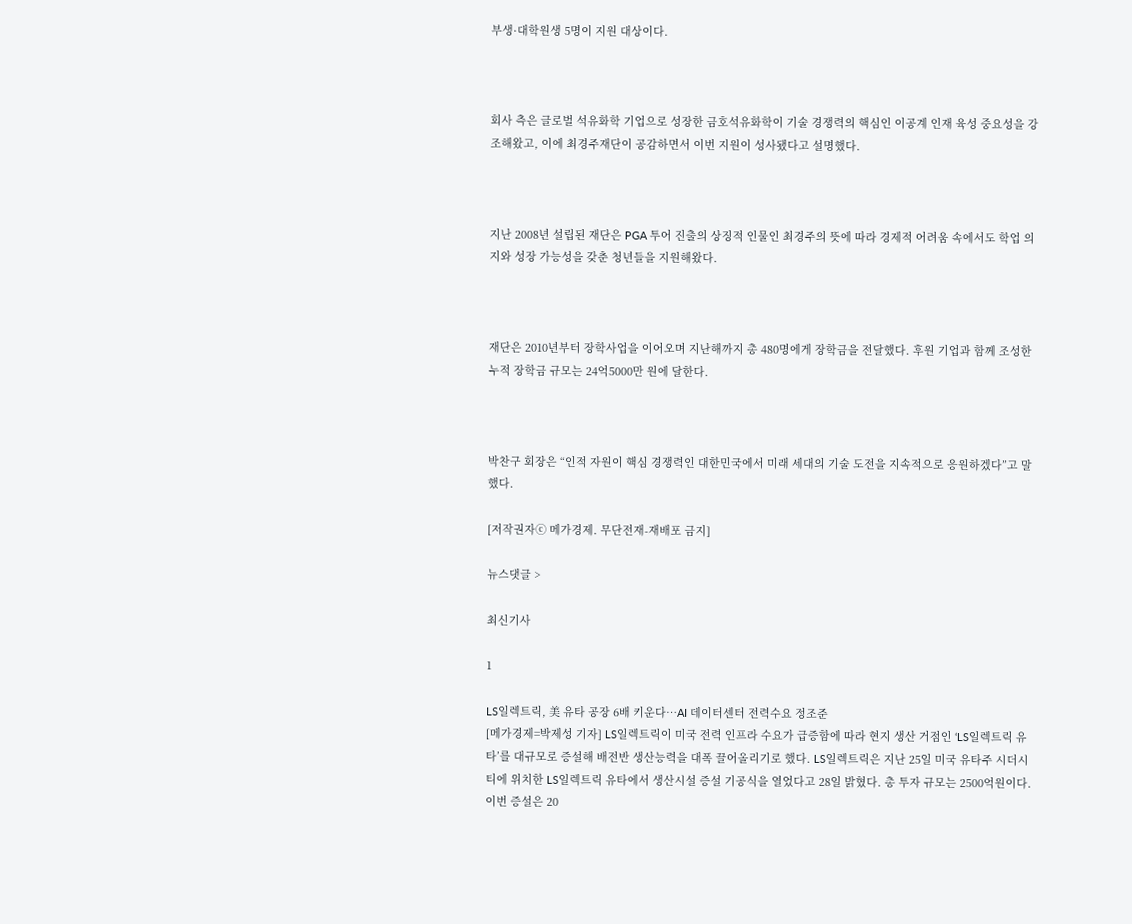부생·대학원생 5명이 지원 대상이다.



회사 측은 글로벌 석유화학 기업으로 성장한 금호석유화학이 기술 경쟁력의 핵심인 이공계 인재 육성 중요성을 강조해왔고, 이에 최경주재단이 공감하면서 이번 지원이 성사됐다고 설명했다.



지난 2008년 설립된 재단은 PGA 투어 진출의 상징적 인물인 최경주의 뜻에 따라 경제적 어려움 속에서도 학업 의지와 성장 가능성을 갖춘 청년들을 지원해왔다.



재단은 2010년부터 장학사업을 이어오며 지난해까지 총 480명에게 장학금을 전달했다. 후원 기업과 함께 조성한 누적 장학금 규모는 24억5000만 원에 달한다.



박찬구 회장은 “인적 자원이 핵심 경쟁력인 대한민국에서 미래 세대의 기술 도전을 지속적으로 응원하겠다”고 말했다.

[저작권자ⓒ 메가경제. 무단전재-재배포 금지]

뉴스댓글 >

최신기사

1

LS일렉트릭, 美 유타 공장 6배 키운다…AI 데이터센터 전력수요 정조준
[메가경제=박제성 기자] LS일렉트릭이 미국 전력 인프라 수요가 급증함에 따라 현지 생산 거점인 ‘LS일렉트릭 유타’를 대규모로 증설해 배전반 생산능력을 대폭 끌어올리기로 했다. LS일렉트릭은 지난 25일 미국 유타주 시더시티에 위치한 LS일렉트릭 유타에서 생산시설 증설 기공식을 열었다고 28일 밝혔다. 총 투자 규모는 2500억원이다. 이번 증설은 20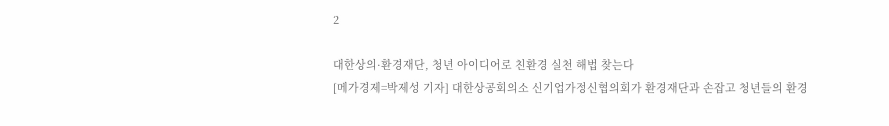2

대한상의·환경재단, 청년 아이디어로 친환경 실천 해법 찾는다
[메가경제=박제성 기자] 대한상공회의소 신기업가정신협의회가 환경재단과 손잡고 청년들의 환경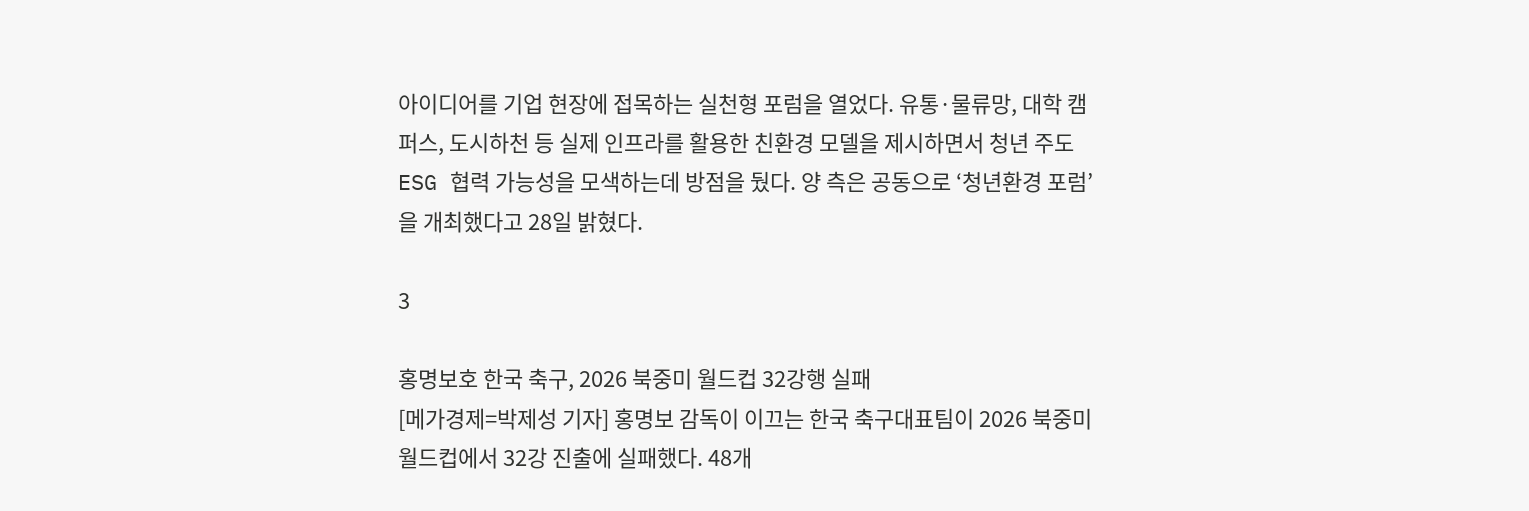아이디어를 기업 현장에 접목하는 실천형 포럼을 열었다. 유통·물류망, 대학 캠퍼스, 도시하천 등 실제 인프라를 활용한 친환경 모델을 제시하면서 청년 주도 ESG 협력 가능성을 모색하는데 방점을 뒀다. 양 측은 공동으로 ‘청년환경 포럼’을 개최했다고 28일 밝혔다.

3

홍명보호 한국 축구, 2026 북중미 월드컵 32강행 실패
[메가경제=박제성 기자] 홍명보 감독이 이끄는 한국 축구대표팀이 2026 북중미 월드컵에서 32강 진출에 실패했다. 48개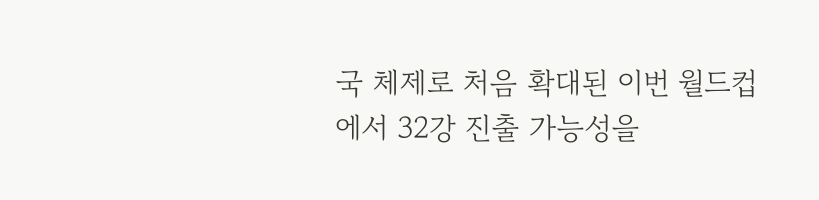국 체제로 처음 확대된 이번 월드컵에서 32강 진출 가능성을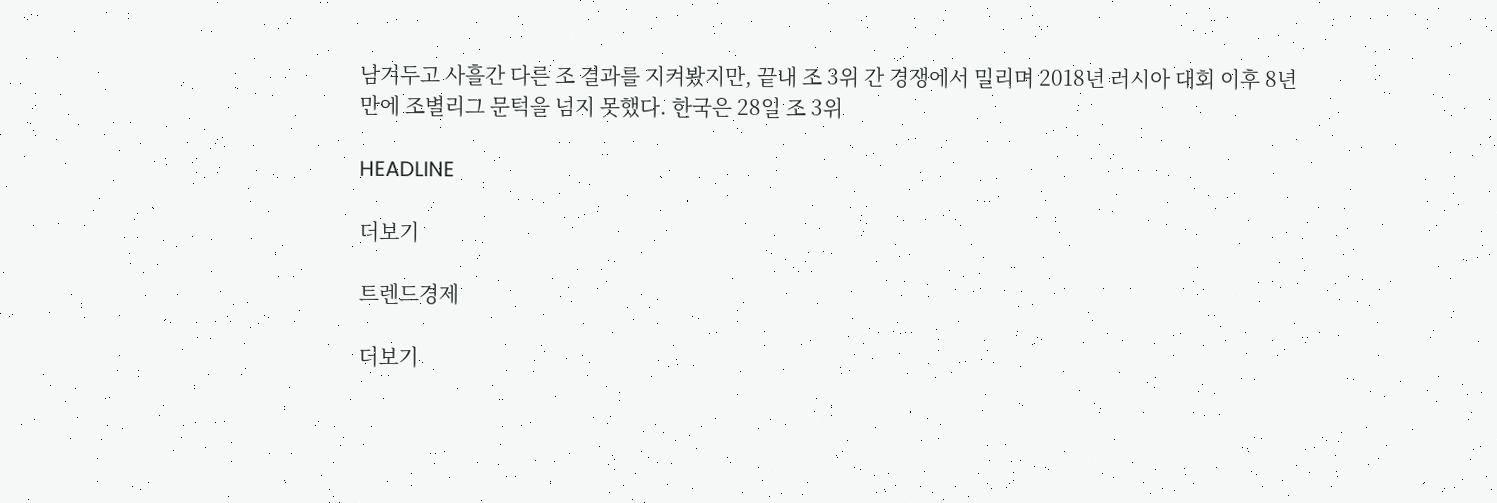남겨두고 사흘간 다른 조 결과를 지켜봤지만, 끝내 조 3위 간 경쟁에서 밀리며 2018년 러시아 대회 이후 8년 만에 조별리그 문턱을 넘지 못했다. 한국은 28일 조 3위

HEADLINE

더보기

트렌드경제

더보기